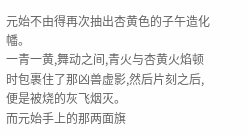元始不由得再次抽出杏黄色的子午造化幡。
一青一黄,舞动之间,青火与杏黄火焰顿时包裹住了那凶兽虚影,然后片刻之后,便是被烧的灰飞烟灭。
而元始手上的那两面旗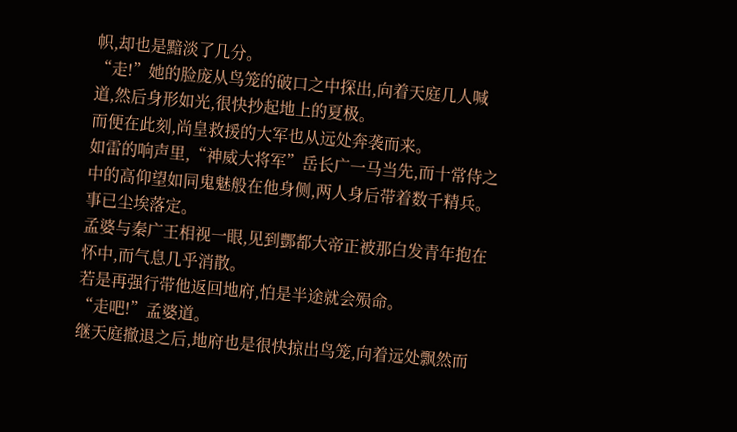帜,却也是黯淡了几分。
“走!”她的脸庞从鸟笼的破口之中探出,向着天庭几人喊道,然后身形如光,很快抄起地上的夏极。
而便在此刻,尚皇救援的大军也从远处奔袭而来。
如雷的响声里,“神威大将军”岳长广一马当先,而十常侍之中的高仰望如同鬼魅般在他身侧,两人身后带着数千精兵。
事已尘埃落定。
孟婆与秦广王相视一眼,见到酆都大帝正被那白发青年抱在怀中,而气息几乎消散。
若是再强行带他返回地府,怕是半途就会殒命。
“走吧!”孟婆道。
继天庭撤退之后,地府也是很快掠出鸟笼,向着远处飘然而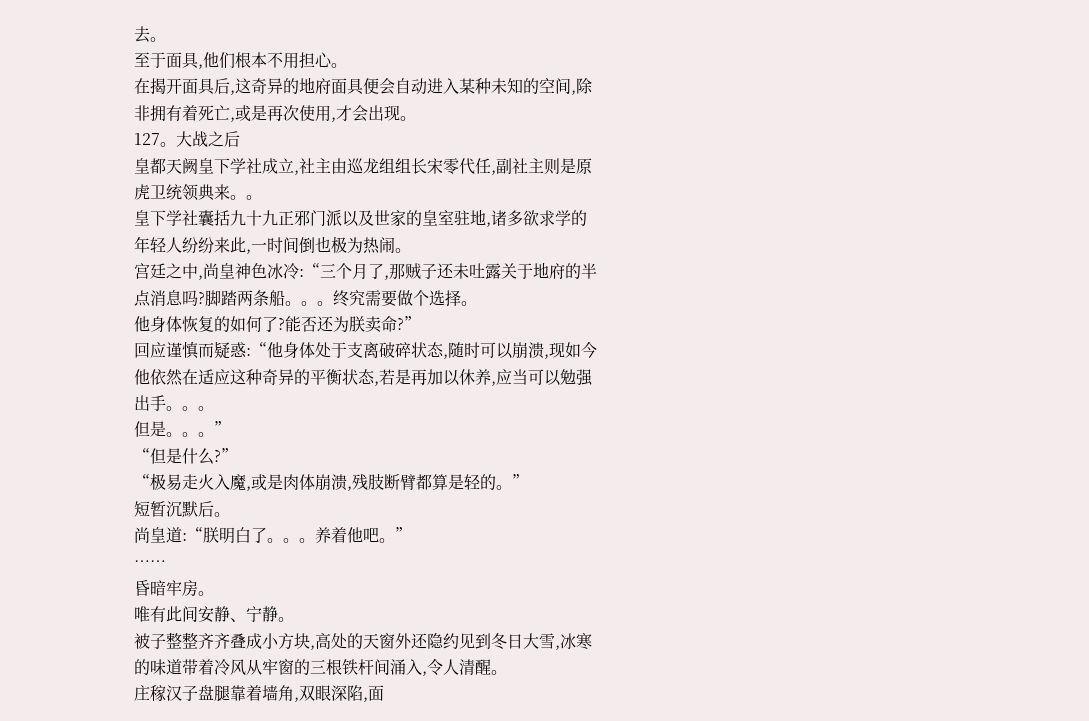去。
至于面具,他们根本不用担心。
在揭开面具后,这奇异的地府面具便会自动进入某种未知的空间,除非拥有着死亡,或是再次使用,才会出现。
127。大战之后
皇都天阙皇下学社成立,社主由巡龙组组长宋零代任,副社主则是原虎卫统领典来。。
皇下学社囊括九十九正邪门派以及世家的皇室驻地,诸多欲求学的年轻人纷纷来此,一时间倒也极为热闹。
宫廷之中,尚皇神色冰冷:“三个月了,那贼子还未吐露关于地府的半点消息吗?脚踏两条船。。。终究需要做个选择。
他身体恢复的如何了?能否还为朕卖命?”
回应谨慎而疑惑:“他身体处于支离破碎状态,随时可以崩溃,现如今他依然在适应这种奇异的平衡状态,若是再加以休养,应当可以勉强出手。。。
但是。。。”
“但是什么?”
“极易走火入魔,或是肉体崩溃,残肢断臂都算是轻的。”
短暂沉默后。
尚皇道:“朕明白了。。。养着他吧。”
……
昏暗牢房。
唯有此间安静、宁静。
被子整整齐齐叠成小方块,高处的天窗外还隐约见到冬日大雪,冰寒的味道带着冷风从牢窗的三根铁杆间涌入,令人清醒。
庄稼汉子盘腿靠着墙角,双眼深陷,面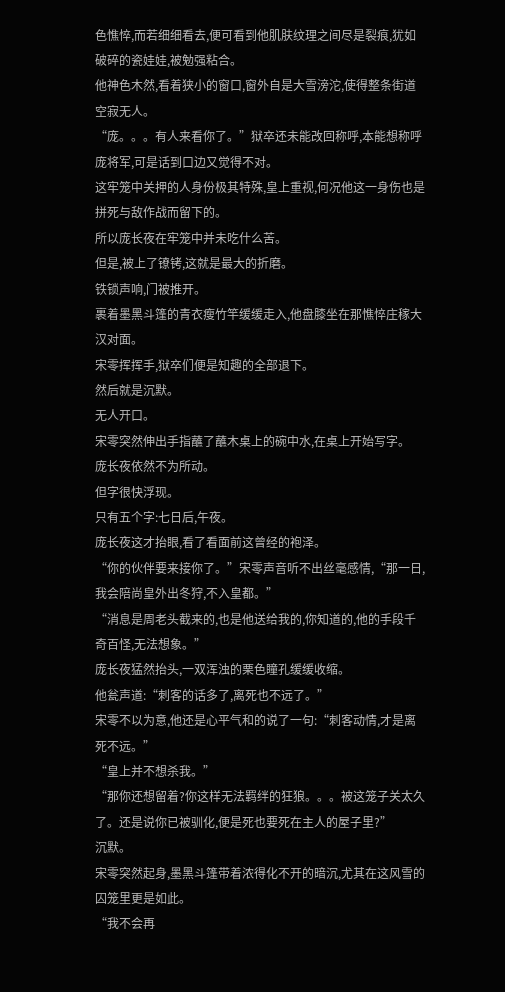色憔悴,而若细细看去,便可看到他肌肤纹理之间尽是裂痕,犹如破碎的瓷娃娃,被勉强粘合。
他神色木然,看着狭小的窗口,窗外自是大雪滂沱,使得整条街道空寂无人。
“庞。。。有人来看你了。”狱卒还未能改回称呼,本能想称呼庞将军,可是话到口边又觉得不对。
这牢笼中关押的人身份极其特殊,皇上重视,何况他这一身伤也是拼死与敌作战而留下的。
所以庞长夜在牢笼中并未吃什么苦。
但是,被上了镣铐,这就是最大的折磨。
铁锁声响,门被推开。
裹着墨黑斗篷的青衣瘦竹竿缓缓走入,他盘膝坐在那憔悴庄稼大汉对面。
宋零挥挥手,狱卒们便是知趣的全部退下。
然后就是沉默。
无人开口。
宋零突然伸出手指蘸了蘸木桌上的碗中水,在桌上开始写字。
庞长夜依然不为所动。
但字很快浮现。
只有五个字:七日后,午夜。
庞长夜这才抬眼,看了看面前这曾经的袍泽。
“你的伙伴要来接你了。”宋零声音听不出丝毫感情,“那一日,我会陪尚皇外出冬狩,不入皇都。”
“消息是周老头截来的,也是他送给我的,你知道的,他的手段千奇百怪,无法想象。”
庞长夜猛然抬头,一双浑浊的栗色瞳孔缓缓收缩。
他瓮声道:“刺客的话多了,离死也不远了。”
宋零不以为意,他还是心平气和的说了一句:“刺客动情,才是离死不远。”
“皇上并不想杀我。”
“那你还想留着?你这样无法羁绊的狂狼。。。被这笼子关太久了。还是说你已被驯化,便是死也要死在主人的屋子里?”
沉默。
宋零突然起身,墨黑斗篷带着浓得化不开的暗沉,尤其在这风雪的囚笼里更是如此。
“我不会再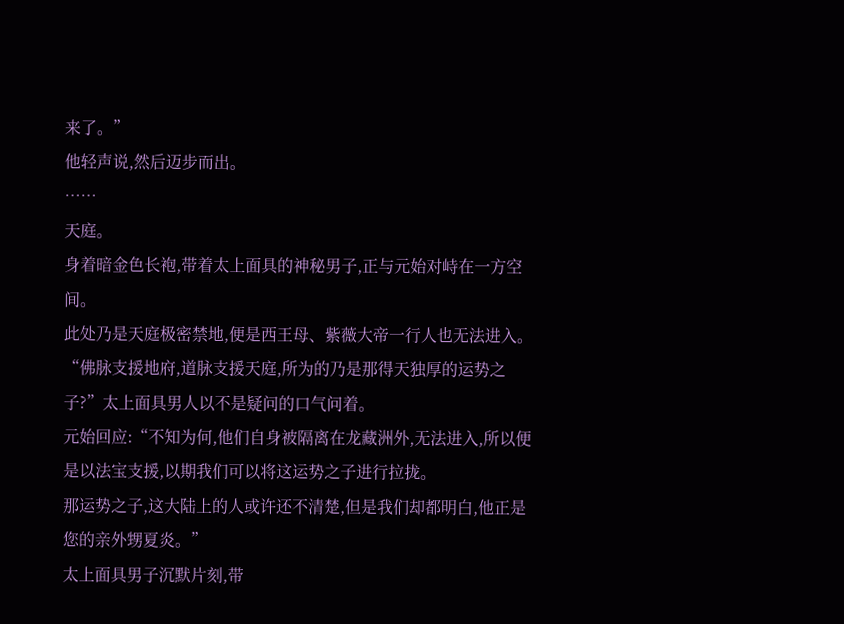来了。”
他轻声说,然后迈步而出。
……
天庭。
身着暗金色长袍,带着太上面具的神秘男子,正与元始对峙在一方空间。
此处乃是天庭极密禁地,便是西王母、紫薇大帝一行人也无法进入。
“佛脉支援地府,道脉支援天庭,所为的乃是那得天独厚的运势之子?”太上面具男人以不是疑问的口气问着。
元始回应:“不知为何,他们自身被隔离在龙藏洲外,无法进入,所以便是以法宝支援,以期我们可以将这运势之子进行拉拢。
那运势之子,这大陆上的人或许还不清楚,但是我们却都明白,他正是您的亲外甥夏炎。”
太上面具男子沉默片刻,带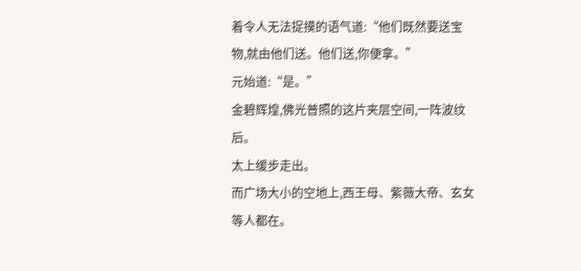着令人无法捉摸的语气道:“他们既然要送宝物,就由他们送。他们送,你便拿。”
元始道:“是。”
金碧辉煌,佛光普照的这片夹层空间,一阵波纹后。
太上缓步走出。
而广场大小的空地上,西王母、紫薇大帝、玄女等人都在。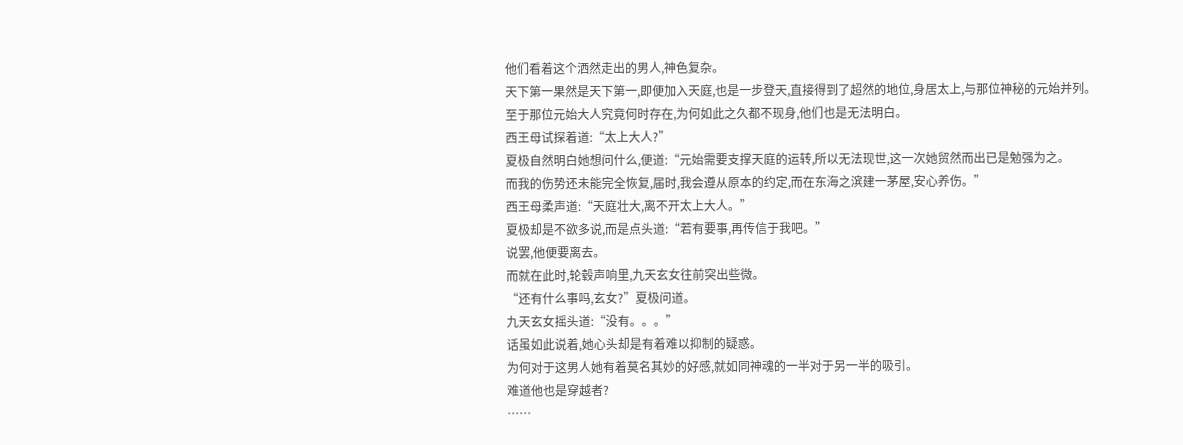他们看着这个洒然走出的男人,神色复杂。
天下第一果然是天下第一,即便加入天庭,也是一步登天,直接得到了超然的地位,身居太上,与那位神秘的元始并列。
至于那位元始大人究竟何时存在,为何如此之久都不现身,他们也是无法明白。
西王母试探着道:“太上大人?”
夏极自然明白她想问什么,便道:“元始需要支撑天庭的运转,所以无法现世,这一次她贸然而出已是勉强为之。
而我的伤势还未能完全恢复,届时,我会遵从原本的约定,而在东海之滨建一茅屋,安心养伤。”
西王母柔声道:“天庭壮大,离不开太上大人。”
夏极却是不欲多说,而是点头道:“若有要事,再传信于我吧。”
说罢,他便要离去。
而就在此时,轮毂声响里,九天玄女往前突出些微。
“还有什么事吗,玄女?”夏极问道。
九天玄女摇头道:“没有。。。”
话虽如此说着,她心头却是有着难以抑制的疑惑。
为何对于这男人她有着莫名其妙的好感,就如同神魂的一半对于另一半的吸引。
难道他也是穿越者?
……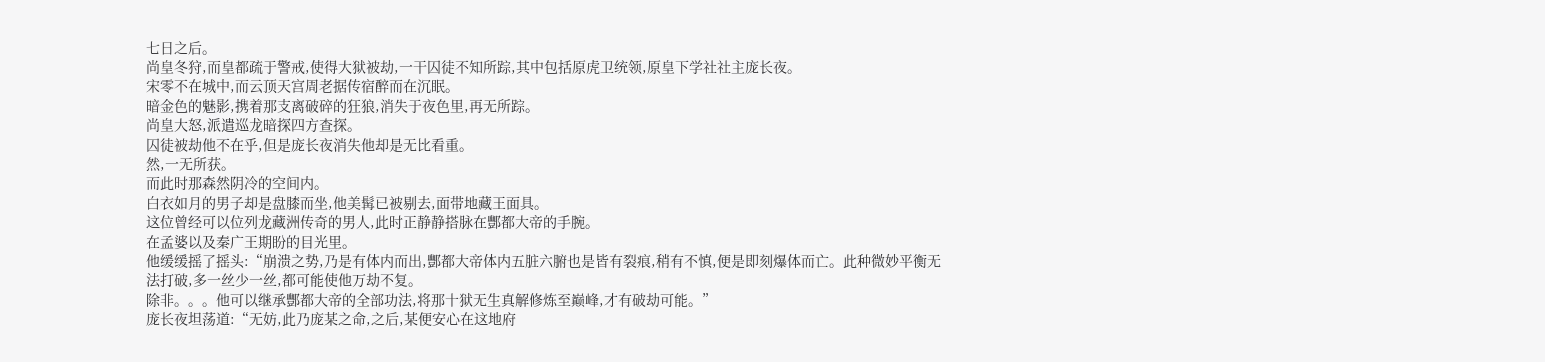七日之后。
尚皇冬狩,而皇都疏于警戒,使得大狱被劫,一干囚徒不知所踪,其中包括原虎卫统领,原皇下学社社主庞长夜。
宋零不在城中,而云顶天宫周老据传宿醉而在沉眠。
暗金色的魅影,携着那支离破碎的狂狼,消失于夜色里,再无所踪。
尚皇大怒,派遣巡龙暗探四方查探。
囚徒被劫他不在乎,但是庞长夜消失他却是无比看重。
然,一无所获。
而此时那森然阴冷的空间内。
白衣如月的男子却是盘膝而坐,他美髯已被剔去,面带地藏王面具。
这位曾经可以位列龙藏洲传奇的男人,此时正静静搭脉在酆都大帝的手腕。
在孟婆以及秦广王期盼的目光里。
他缓缓摇了摇头:“崩溃之势,乃是有体内而出,酆都大帝体内五脏六腑也是皆有裂痕,稍有不慎,便是即刻爆体而亡。此种微妙平衡无法打破,多一丝少一丝,都可能使他万劫不复。
除非。。。他可以继承酆都大帝的全部功法,将那十狱无生真解修炼至巅峰,才有破劫可能。”
庞长夜坦荡道:“无妨,此乃庞某之命,之后,某便安心在这地府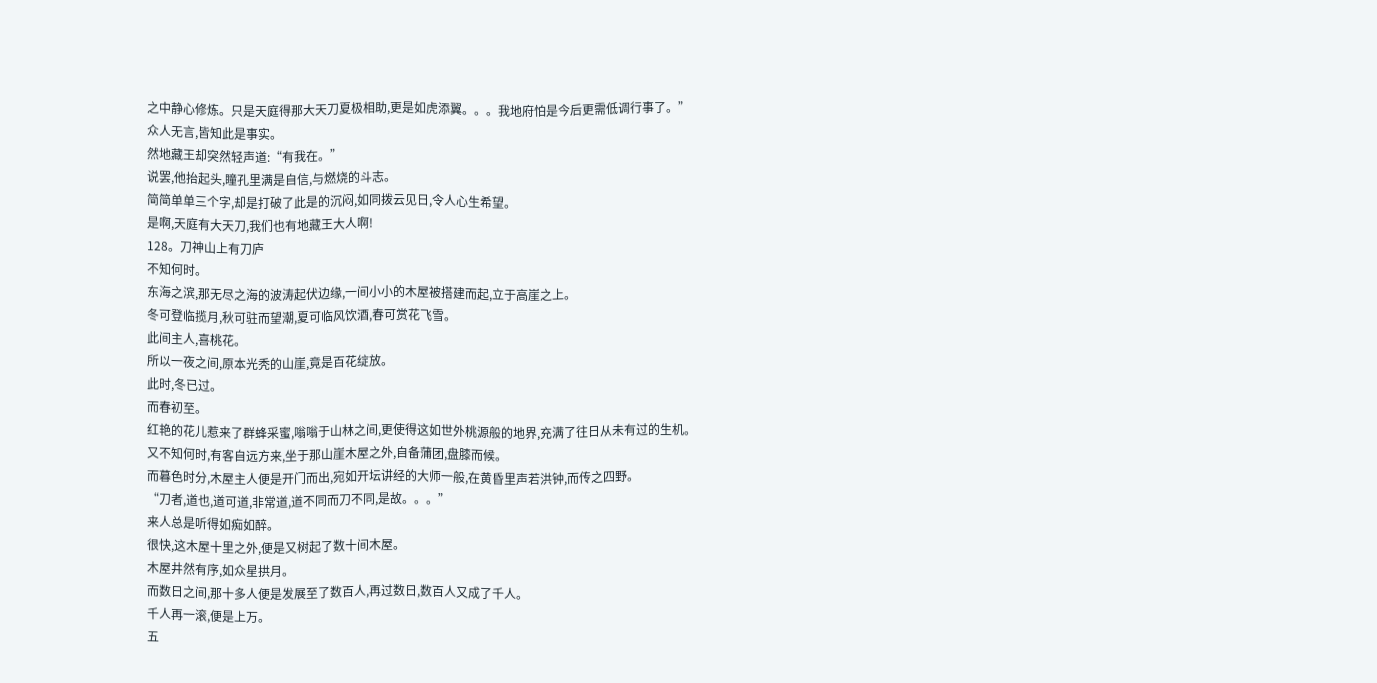之中静心修炼。只是天庭得那大天刀夏极相助,更是如虎添翼。。。我地府怕是今后更需低调行事了。”
众人无言,皆知此是事实。
然地藏王却突然轻声道:“有我在。”
说罢,他抬起头,瞳孔里满是自信,与燃烧的斗志。
简简单单三个字,却是打破了此是的沉闷,如同拨云见日,令人心生希望。
是啊,天庭有大天刀,我们也有地藏王大人啊!
128。刀神山上有刀庐
不知何时。
东海之滨,那无尽之海的波涛起伏边缘,一间小小的木屋被搭建而起,立于高崖之上。
冬可登临揽月,秋可驻而望潮,夏可临风饮酒,春可赏花飞雪。
此间主人,喜桃花。
所以一夜之间,原本光秃的山崖,竟是百花绽放。
此时,冬已过。
而春初至。
红艳的花儿惹来了群蜂采蜜,嗡嗡于山林之间,更使得这如世外桃源般的地界,充满了往日从未有过的生机。
又不知何时,有客自远方来,坐于那山崖木屋之外,自备蒲团,盘膝而候。
而暮色时分,木屋主人便是开门而出,宛如开坛讲经的大师一般,在黄昏里声若洪钟,而传之四野。
“刀者,道也,道可道,非常道,道不同而刀不同,是故。。。”
来人总是听得如痴如醉。
很快,这木屋十里之外,便是又树起了数十间木屋。
木屋井然有序,如众星拱月。
而数日之间,那十多人便是发展至了数百人,再过数日,数百人又成了千人。
千人再一滚,便是上万。
五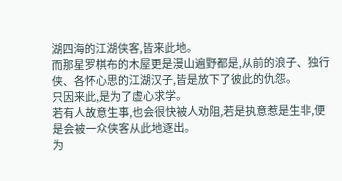湖四海的江湖侠客,皆来此地。
而那星罗棋布的木屋更是漫山遍野都是,从前的浪子、独行侠、各怀心思的江湖汉子,皆是放下了彼此的仇怨。
只因来此,是为了虚心求学。
若有人故意生事,也会很快被人劝阻,若是执意惹是生非,便是会被一众侠客从此地逐出。
为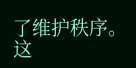了维护秩序。
这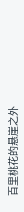百里桃花的悬崖之外